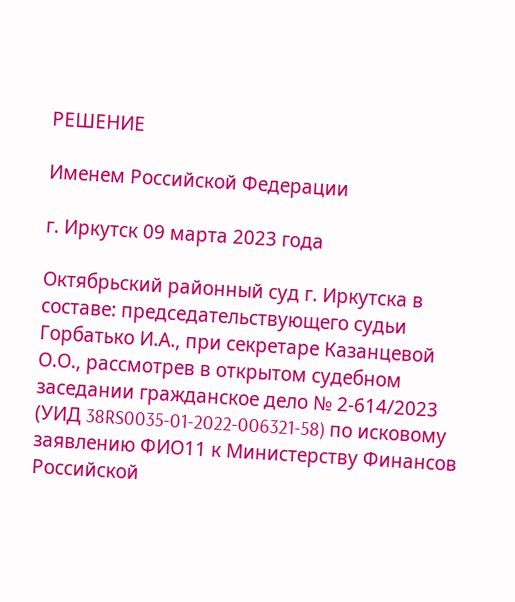РЕШЕНИЕ

Именем Российской Федерации

г. Иркутск 09 марта 2023 года

Октябрьский районный суд г. Иркутска в составе: председательствующего судьи Горбатько И.А., при секретаре Казанцевой О.О., рассмотрев в открытом судебном заседании гражданское дело № 2-614/2023 (УИД 38RS0035-01-2022-006321-58) по исковому заявлению ФИО11 к Министерству Финансов Российской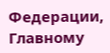Федерации, Главному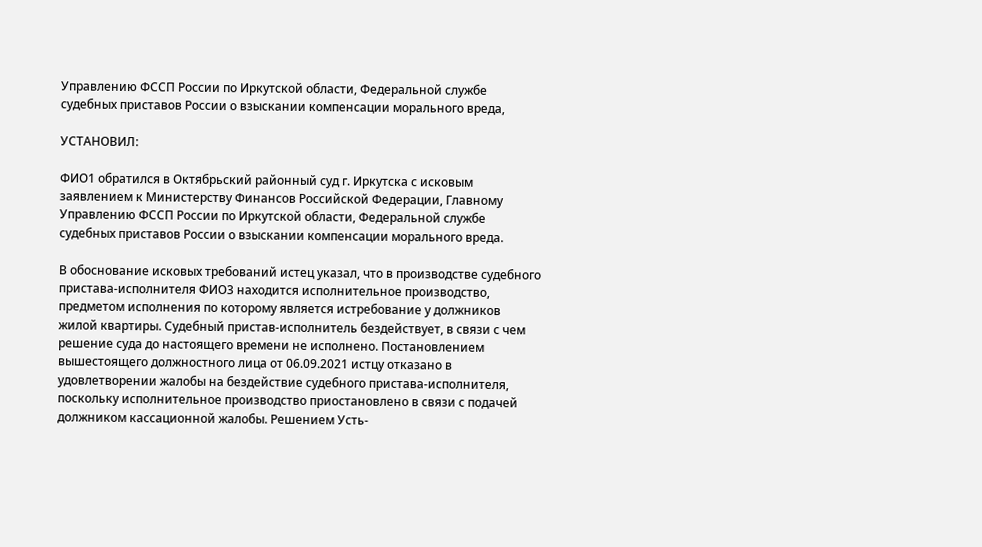Управлению ФССП России по Иркутской области, Федеральной службе судебных приставов России о взыскании компенсации морального вреда,

УСТАНОВИЛ:

ФИО1 обратился в Октябрьский районный суд г. Иркутска с исковым заявлением к Министерству Финансов Российской Федерации, Главному Управлению ФССП России по Иркутской области, Федеральной службе судебных приставов России о взыскании компенсации морального вреда.

В обоснование исковых требований истец указал, что в производстве судебного пристава-исполнителя ФИО3 находится исполнительное производство, предметом исполнения по которому является истребование у должников жилой квартиры. Судебный пристав-исполнитель бездействует, в связи с чем решение суда до настоящего времени не исполнено. Постановлением вышестоящего должностного лица от 06.09.2021 истцу отказано в удовлетворении жалобы на бездействие судебного пристава-исполнителя, поскольку исполнительное производство приостановлено в связи с подачей должником кассационной жалобы. Решением Усть-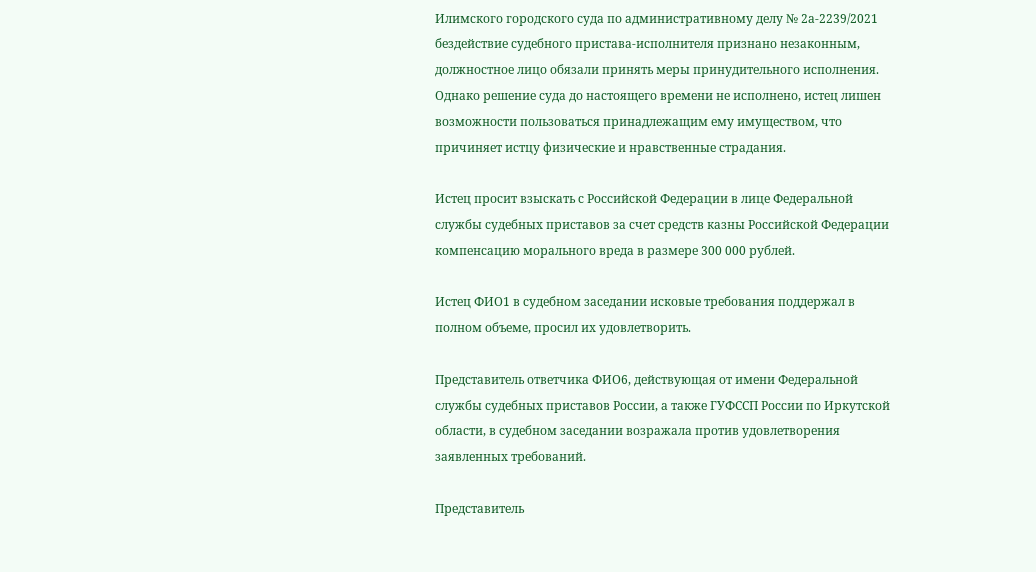Илимского городского суда по административному делу № 2а-2239/2021 бездействие судебного пристава-исполнителя признано незаконным, должностное лицо обязали принять меры принудительного исполнения. Однако решение суда до настоящего времени не исполнено, истец лишен возможности пользоваться принадлежащим ему имуществом, что причиняет истцу физические и нравственные страдания.

Истец просит взыскать с Российской Федерации в лице Федеральной службы судебных приставов за счет средств казны Российской Федерации компенсацию морального вреда в размере 300 000 рублей.

Истец ФИО1 в судебном заседании исковые требования поддержал в полном объеме, просил их удовлетворить.

Представитель ответчика ФИО6, действующая от имени Федеральной службы судебных приставов России, а также ГУФССП России по Иркутской области, в судебном заседании возражала против удовлетворения заявленных требований.

Представитель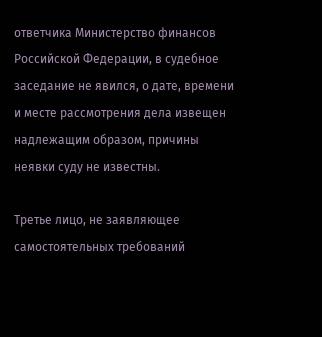ответчика Министерство финансов Российской Федерации, в судебное заседание не явился, о дате, времени и месте рассмотрения дела извещен надлежащим образом, причины неявки суду не известны.

Третье лицо, не заявляющее самостоятельных требований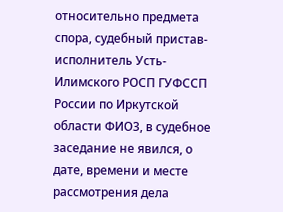относительно предмета спора, судебный пристав-исполнитель Усть-Илимского РОСП ГУФССП России по Иркутской области ФИО3, в судебное заседание не явился, о дате, времени и месте рассмотрения дела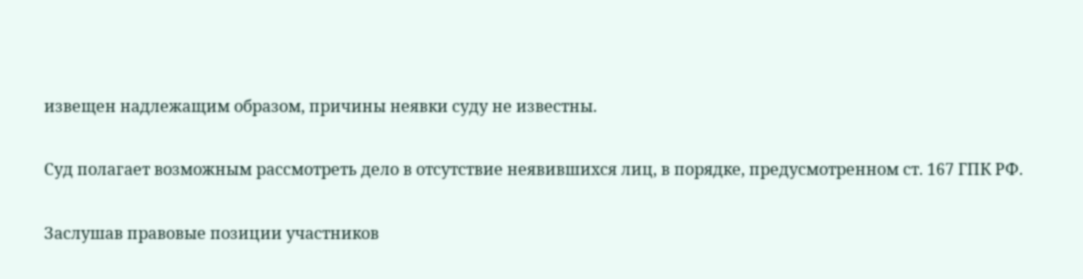извещен надлежащим образом, причины неявки суду не известны.

Суд полагает возможным рассмотреть дело в отсутствие неявившихся лиц, в порядке, предусмотренном ст. 167 ГПК РФ.

Заслушав правовые позиции участников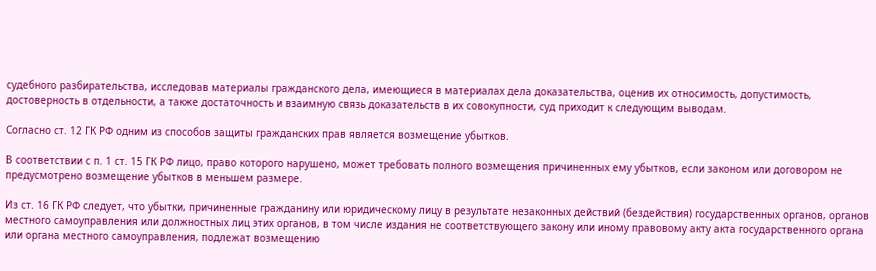судебного разбирательства, исследовав материалы гражданского дела, имеющиеся в материалах дела доказательства, оценив их относимость, допустимость, достоверность в отдельности, а также достаточность и взаимную связь доказательств в их совокупности, суд приходит к следующим выводам.

Согласно ст. 12 ГК РФ одним из способов защиты гражданских прав является возмещение убытков.

В соответствии с п. 1 ст. 15 ГК РФ лицо, право которого нарушено, может требовать полного возмещения причиненных ему убытков, если законом или договором не предусмотрено возмещение убытков в меньшем размере.

Из ст. 16 ГК РФ следует, что убытки, причиненные гражданину или юридическому лицу в результате незаконных действий (бездействия) государственных органов, органов местного самоуправления или должностных лиц этих органов, в том числе издания не соответствующего закону или иному правовому акту акта государственного органа или органа местного самоуправления, подлежат возмещению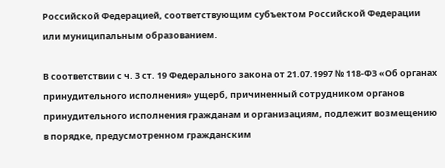Российской Федерацией, соответствующим субъектом Российской Федерации или муниципальным образованием.

В соответствии с ч. 3 ст. 19 Федерального закона от 21.07.1997 № 118-ФЗ «Об органах принудительного исполнения» ущерб, причиненный сотрудником органов принудительного исполнения гражданам и организациям, подлежит возмещению в порядке, предусмотренном гражданским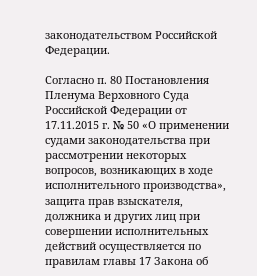законодательством Российской Федерации.

Согласно п. 80 Постановления Пленума Верховного Суда Российской Федерации от 17.11.2015 г. № 50 «О применении судами законодательства при рассмотрении некоторых вопросов, возникающих в ходе исполнительного производства», защита прав взыскателя, должника и других лиц при совершении исполнительных действий осуществляется по правилам главы 17 Закона об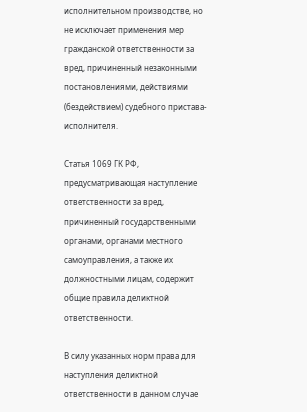исполнительном производстве, но не исключает применения мер гражданской ответственности за вред, причиненный незаконными постановлениями, действиями (бездействием) судебного пристава-исполнителя.

Статья 1069 ГК РФ, предусматривающая наступление ответственности за вред, причиненный государственными органами, органами местного самоуправления, а также их должностными лицам, содержит общие правила деликтной ответственности.

В силу указанных норм права для наступления деликтной ответственности в данном случае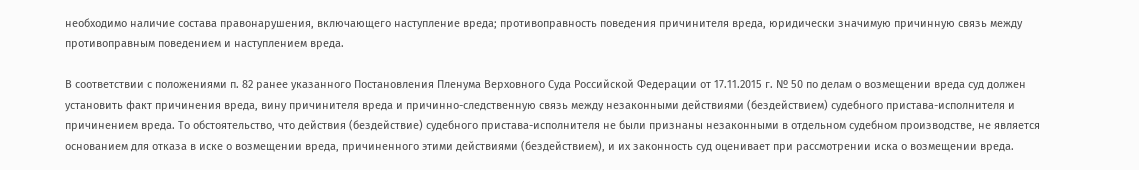необходимо наличие состава правонарушения, включающего наступление вреда; противоправность поведения причинителя вреда, юридически значимую причинную связь между противоправным поведением и наступлением вреда.

В соответствии с положениями п. 82 ранее указанного Постановления Пленума Верховного Суда Российской Федерации от 17.11.2015 г. № 50 по делам о возмещении вреда суд должен установить факт причинения вреда, вину причинителя вреда и причинно-следственную связь между незаконными действиями (бездействием) судебного пристава-исполнителя и причинением вреда. То обстоятельство, что действия (бездействие) судебного пристава-исполнителя не были признаны незаконными в отдельном судебном производстве, не является основанием для отказа в иске о возмещении вреда, причиненного этими действиями (бездействием), и их законность суд оценивает при рассмотрении иска о возмещении вреда.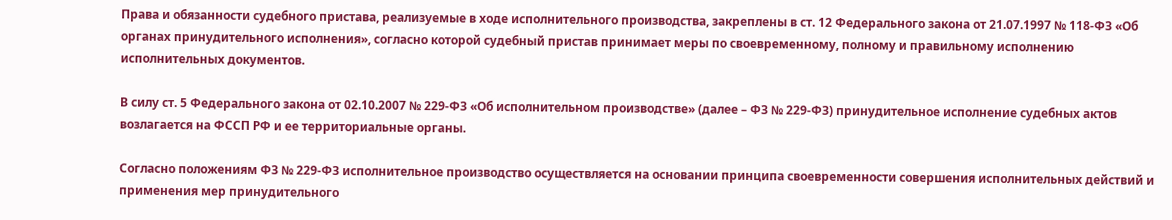Права и обязанности судебного пристава, реализуемые в ходе исполнительного производства, закреплены в ст. 12 Федерального закона от 21.07.1997 № 118-ФЗ «Об органах принудительного исполнения», согласно которой судебный пристав принимает меры по своевременному, полному и правильному исполнению исполнительных документов.

В силу ст. 5 Федерального закона от 02.10.2007 № 229-ФЗ «Об исполнительном производстве» (далее – ФЗ № 229-ФЗ) принудительное исполнение судебных актов возлагается на ФССП РФ и ее территориальные органы.

Согласно положениям ФЗ № 229-ФЗ исполнительное производство осуществляется на основании принципа своевременности совершения исполнительных действий и применения мер принудительного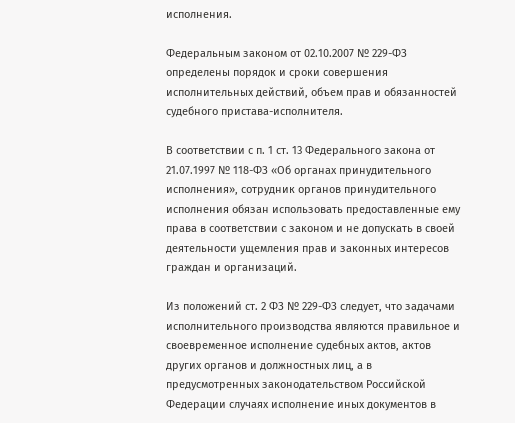исполнения.

Федеральным законом от 02.10.2007 № 229-ФЗ определены порядок и сроки совершения исполнительных действий, объем прав и обязанностей судебного пристава-исполнителя.

В соответствии с п. 1 ст. 13 Федерального закона от 21.07.1997 № 118-ФЗ «Об органах принудительного исполнения», сотрудник органов принудительного исполнения обязан использовать предоставленные ему права в соответствии с законом и не допускать в своей деятельности ущемления прав и законных интересов граждан и организаций.

Из положений ст. 2 ФЗ № 229-ФЗ следует, что задачами исполнительного производства являются правильное и своевременное исполнение судебных актов, актов других органов и должностных лиц, а в предусмотренных законодательством Российской Федерации случаях исполнение иных документов в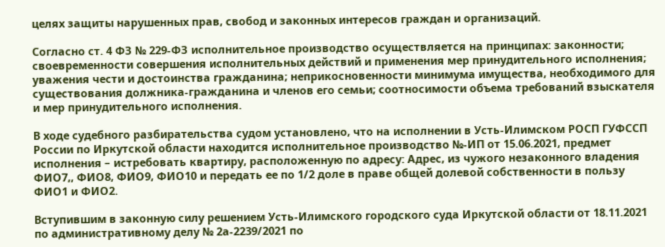целях защиты нарушенных прав, свобод и законных интересов граждан и организаций.

Согласно ст. 4 ФЗ № 229-ФЗ исполнительное производство осуществляется на принципах: законности; своевременности совершения исполнительных действий и применения мер принудительного исполнения; уважения чести и достоинства гражданина; неприкосновенности минимума имущества, необходимого для существования должника-гражданина и членов его семьи; соотносимости объема требований взыскателя и мер принудительного исполнения.

В ходе судебного разбирательства судом установлено, что на исполнении в Усть-Илимском РОСП ГУФССП России по Иркутской области находится исполнительное производство №-ИП от 15.06.2021, предмет исполнения – истребовать квартиру, расположенную по адресу: Адрес, из чужого незаконного владения ФИО7,, ФИО8, ФИО9, ФИО10 и передать ее по 1/2 доле в праве общей долевой собственности в пользу ФИО1 и ФИО2.

Вступившим в законную силу решением Усть-Илимского городского суда Иркутской области от 18.11.2021 по административному делу № 2а-2239/2021 по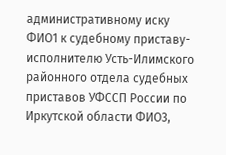административному иску ФИО1 к судебному приставу-исполнителю Усть-Илимского районного отдела судебных приставов УФССП России по Иркутской области ФИО3,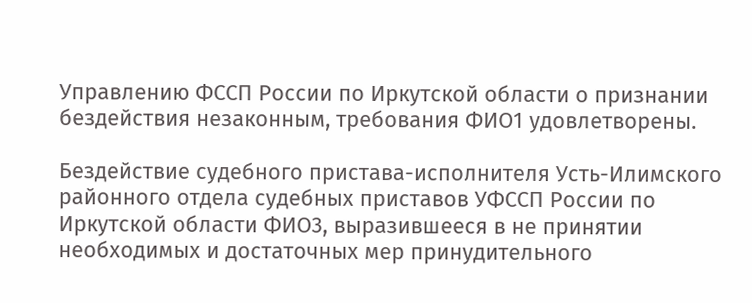Управлению ФССП России по Иркутской области о признании бездействия незаконным, требования ФИО1 удовлетворены.

Бездействие судебного пристава-исполнителя Усть-Илимского районного отдела судебных приставов УФССП России по Иркутской области ФИО3, выразившееся в не принятии необходимых и достаточных мер принудительного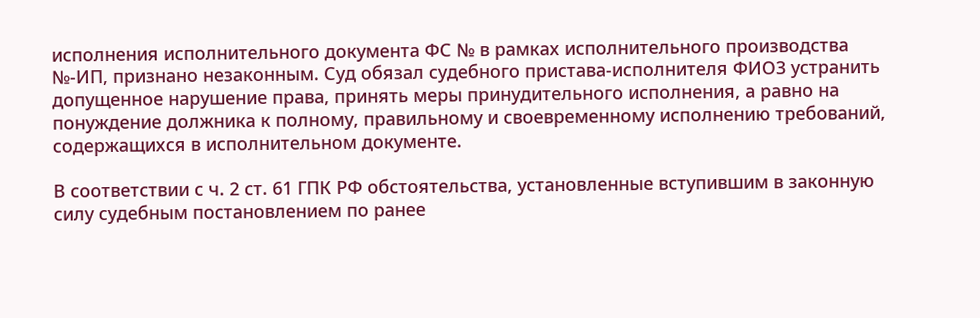исполнения исполнительного документа ФС № в рамках исполнительного производства №-ИП, признано незаконным. Суд обязал судебного пристава-исполнителя ФИО3 устранить допущенное нарушение права, принять меры принудительного исполнения, а равно на понуждение должника к полному, правильному и своевременному исполнению требований, содержащихся в исполнительном документе.

В соответствии с ч. 2 ст. 61 ГПК РФ обстоятельства, установленные вступившим в законную силу судебным постановлением по ранее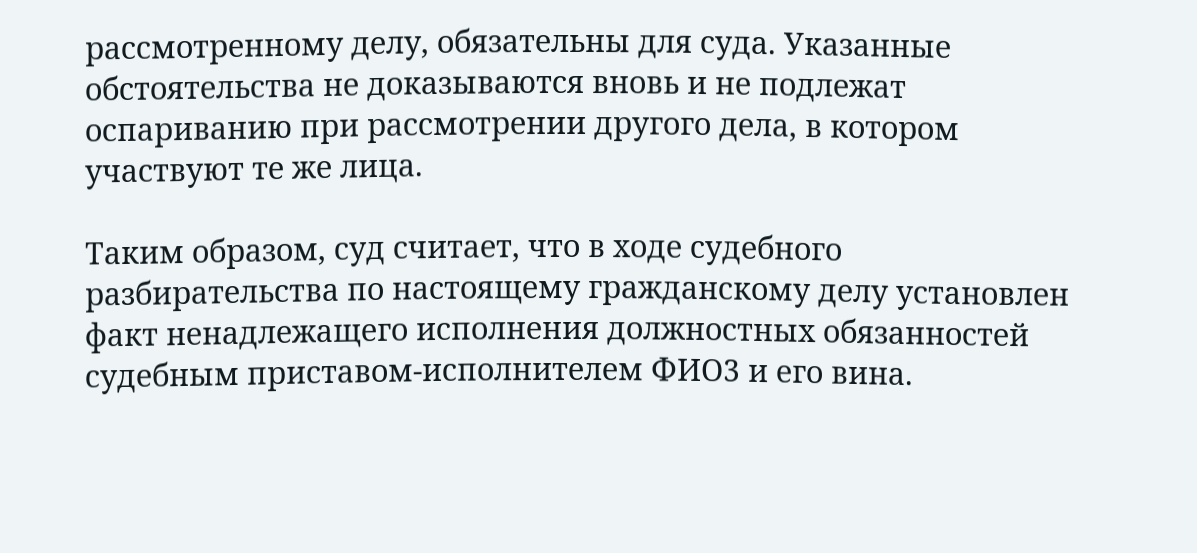рассмотренному делу, обязательны для суда. Указанные обстоятельства не доказываются вновь и не подлежат оспариванию при рассмотрении другого дела, в котором участвуют те же лица.

Таким образом, суд считает, что в ходе судебного разбирательства по настоящему гражданскому делу установлен факт ненадлежащего исполнения должностных обязанностей судебным приставом-исполнителем ФИО3 и его вина.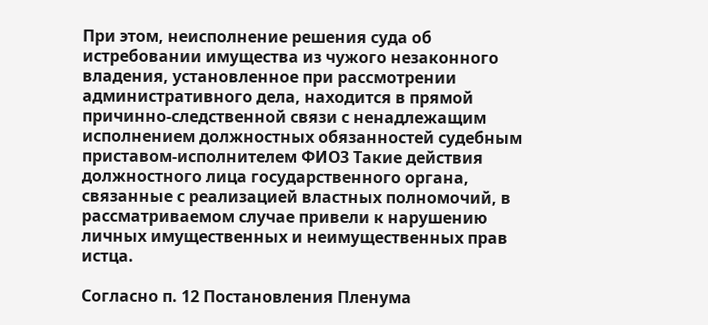При этом, неисполнение решения суда об истребовании имущества из чужого незаконного владения, установленное при рассмотрении административного дела, находится в прямой причинно-следственной связи с ненадлежащим исполнением должностных обязанностей судебным приставом-исполнителем ФИО3 Такие действия должностного лица государственного органа, связанные с реализацией властных полномочий, в рассматриваемом случае привели к нарушению личных имущественных и неимущественных прав истца.

Согласно п. 12 Постановления Пленума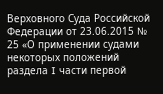Верховного Суда Российской Федерации от 23.06.2015 № 25 «О применении судами некоторых положений раздела I части первой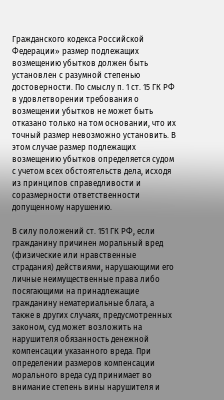Гражданского кодекса Российской Федерации» размер подлежащих возмещению убытков должен быть установлен с разумной степенью достоверности. По смыслу п. 1 ст. 15 ГК РФ в удовлетворении требования о возмещении убытков не может быть отказано только на том основании, что их точный размер невозможно установить. В этом случае размер подлежащих возмещению убытков определяется судом с учетом всех обстоятельств дела, исходя из принципов справедливости и соразмерности ответственности допущенному нарушению.

В силу положений ст. 151 ГК РФ, если гражданину причинен моральный вред (физические или нравственные страдания) действиями, нарушающими его личные неимущественные права либо посягающими на принадлежащие гражданину нематериальные блага, а также в других случаях, предусмотренных законом, суд может возложить на нарушителя обязанность денежной компенсации указанного вреда. При определении размеров компенсации морального вреда суд принимает во внимание степень вины нарушителя и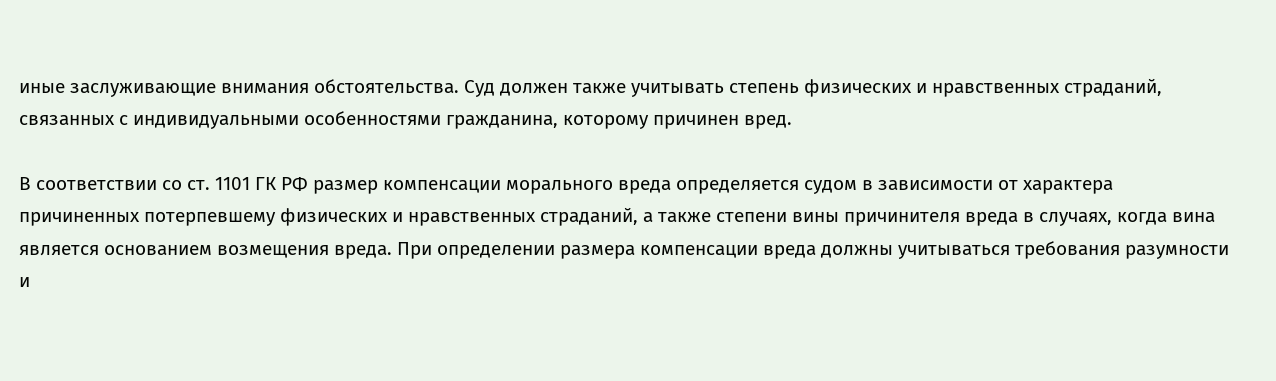иные заслуживающие внимания обстоятельства. Суд должен также учитывать степень физических и нравственных страданий, связанных с индивидуальными особенностями гражданина, которому причинен вред.

В соответствии со ст. 1101 ГК РФ размер компенсации морального вреда определяется судом в зависимости от характера причиненных потерпевшему физических и нравственных страданий, а также степени вины причинителя вреда в случаях, когда вина является основанием возмещения вреда. При определении размера компенсации вреда должны учитываться требования разумности и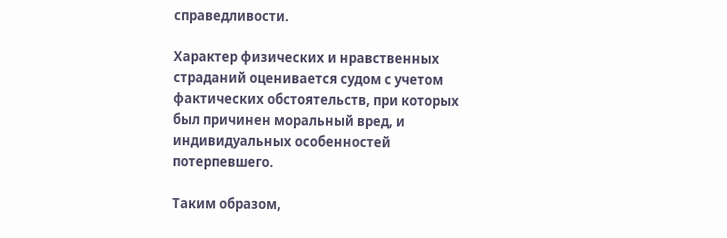справедливости.

Характер физических и нравственных страданий оценивается судом с учетом фактических обстоятельств, при которых был причинен моральный вред, и индивидуальных особенностей потерпевшего.

Таким образом,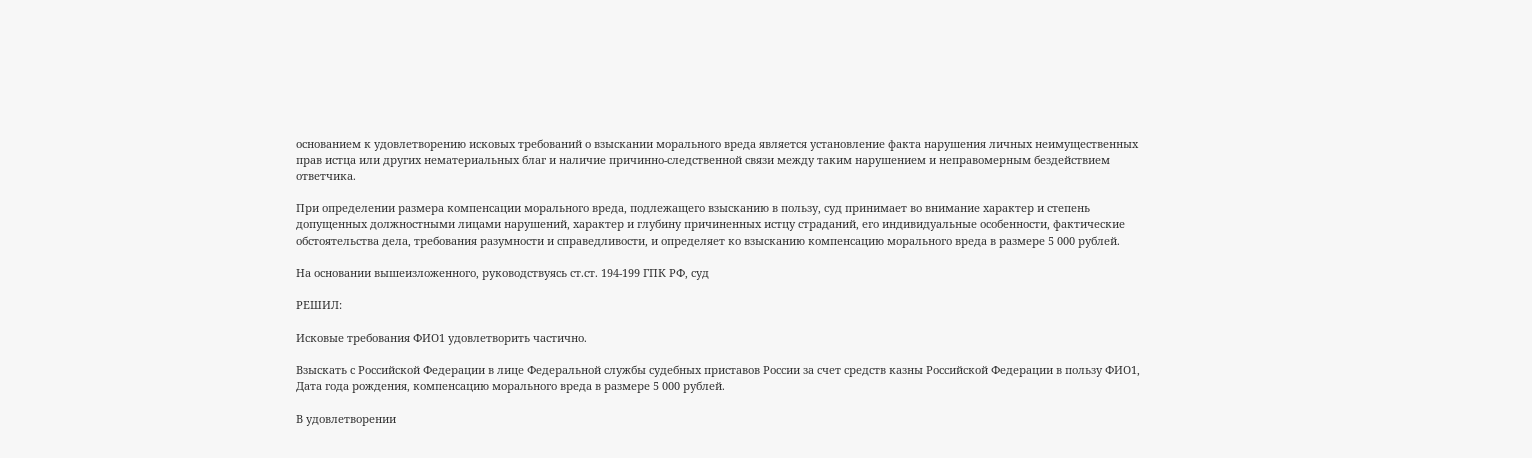основанием к удовлетворению исковых требований о взыскании морального вреда является установление факта нарушения личных неимущественных прав истца или других нематериальных благ и наличие причинно-следственной связи между таким нарушением и неправомерным бездействием ответчика.

При определении размера компенсации морального вреда, подлежащего взысканию в пользу, суд принимает во внимание характер и степень допущенных должностными лицами нарушений, характер и глубину причиненных истцу страданий, его индивидуальные особенности, фактические обстоятельства дела, требования разумности и справедливости, и определяет ко взысканию компенсацию морального вреда в размере 5 000 рублей.

На основании вышеизложенного, руководствуясь ст.ст. 194-199 ГПК РФ, суд

РЕШИЛ:

Исковые требования ФИО1 удовлетворить частично.

Взыскать с Российской Федерации в лице Федеральной службы судебных приставов России за счет средств казны Российской Федерации в пользу ФИО1, Дата года рождения, компенсацию морального вреда в размере 5 000 рублей.

В удовлетворении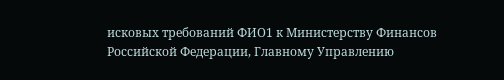исковых требований ФИО1 к Министерству Финансов Российской Федерации, Главному Управлению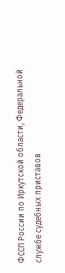ФССП России по Иркутской области, Федеральной службе судебных приставов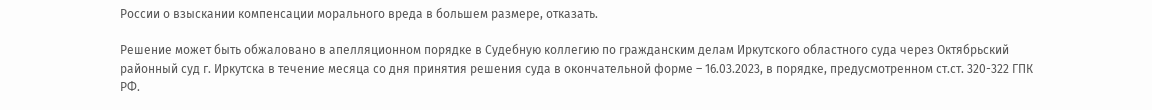России о взыскании компенсации морального вреда в большем размере, отказать.

Решение может быть обжаловано в апелляционном порядке в Судебную коллегию по гражданским делам Иркутского областного суда через Октябрьский районный суд г. Иркутска в течение месяца со дня принятия решения суда в окончательной форме – 16.03.2023, в порядке, предусмотренном ст.ст. 320-322 ГПК РФ.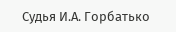Судья И.А. Горбатько